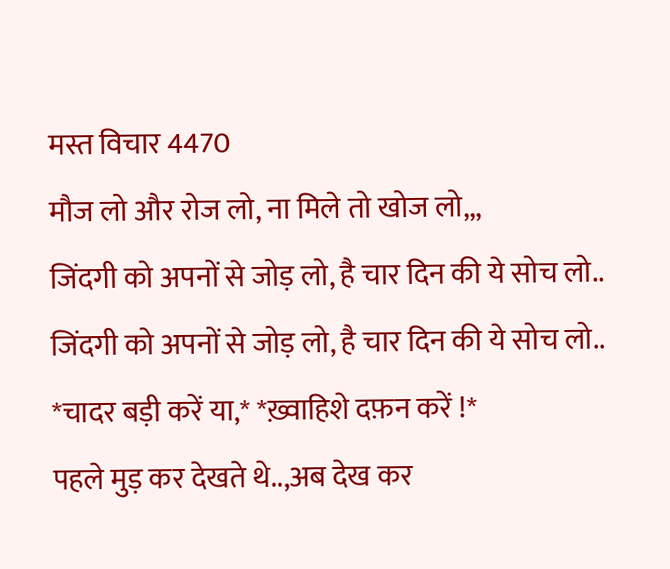मस्त विचार 4470
मौज लो और रोज लो, ना मिले तो खोज लो,,,
जिंदगी को अपनों से जोड़ लो, है चार दिन की ये सोच लो..
जिंदगी को अपनों से जोड़ लो, है चार दिन की ये सोच लो..
*चादर बड़ी करें या,* *ख़्वाहिशे दफ़न करें !*
पहले मुड़ कर देखते थे..,अब देख कर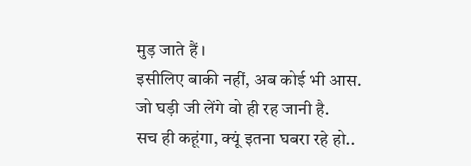मुड़ जाते हैं ।
इसीलिए बाकी नहीं, अब कोई भी आस.
जो घड़ी जी लेंगे वो ही रह जानी है.
सच ही कहूंगा, क्यूं इतना घबरा रहे हो..